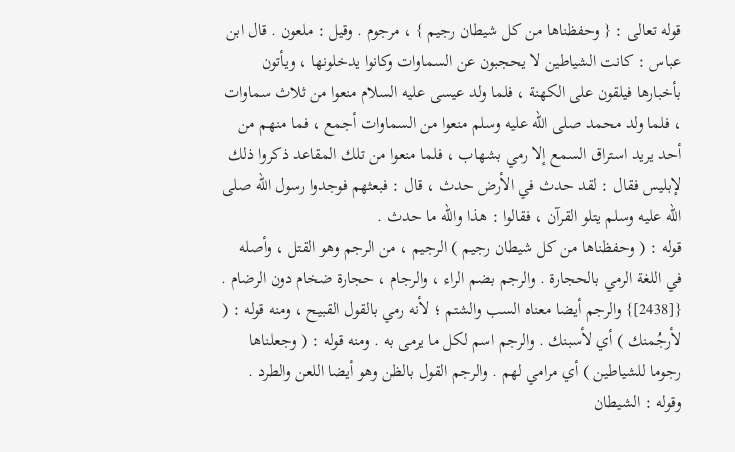قوله تعالى : { وحفظناها من كل شيطان رجيم } ، مرجوم . وقيل : ملعون . قال ابن عباس : كانت الشياطين لا يحجبون عن السماوات وكانوا يدخلونها ، ويأتون بأخبارها فيلقون على الكهنة ، فلما ولد عيسى عليه السلام منعوا من ثلاث سماوات ، فلما ولد محمد صلى الله عليه وسلم منعوا من السماوات أجمع ، فما منهم من أحد يريد استراق السمع إلا رمي بشهاب ، فلما منعوا من تلك المقاعد ذكروا ذلك لإبليس فقال : لقد حدث في الأرض حدث ، قال : فبعثهم فوجدوا رسول الله صلى الله عليه وسلم يتلو القرآن ، فقالوا : هذا والله ما حدث .
قوله : ( وحفظناها من كل شيطان رجيم ) الرجيم ، من الرجم وهو القتل ، وأصله في اللغة الرمي بالحجارة . والرجم بضم الراء ، والرجام ، حجارة ضخام دون الرضام . {[2438]} والرجم أيضا معناه السب والشتم ؛ لأنه رمي بالقول القبيح ، ومنه قوله : ( لأرجُمنك ) أي لأسبنك . والرجم اسم لكل ما يرمى به . ومنه قوله : ( وجعلناها رجوما للشياطين ) أي مرامي لهم . والرجم القول بالظن وهو أيضا اللعن والطرد . وقوله : الشيطان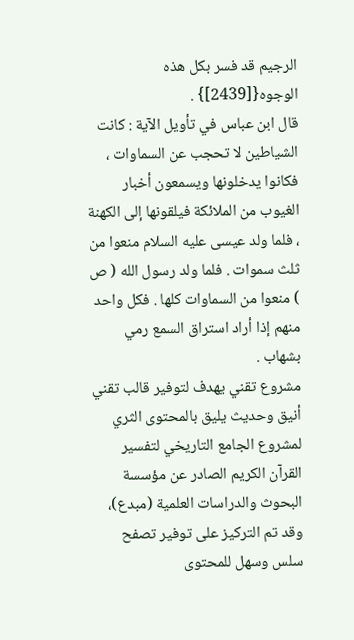الرجيم قد فسر بكل هذه الوجوه{[2439]} .
قال ابن عباس في تأويل الآية : كانت الشياطين لا تحجب عن السماوات ، فكانوا يدخلونها ويسمعون أخبار الغيوب من الملائكة فيلقونها إلى الكهنة ، فلما ولد عيسى عليه السلام منعوا من ثلث سموات . فلما ولد رسول الله ( ص ) منعوا من السماوات كلها . فكل واحد منهم إذا أراد استراق السمع رمي بشهاب .
مشروع تقني يهدف لتوفير قالب تقني أنيق وحديث يليق بالمحتوى الثري لمشروع الجامع التاريخي لتفسير القرآن الكريم الصادر عن مؤسسة البحوث والدراسات العلمية (مبدع)، وقد تم التركيز على توفير تصفح سلس وسهل للمحتوى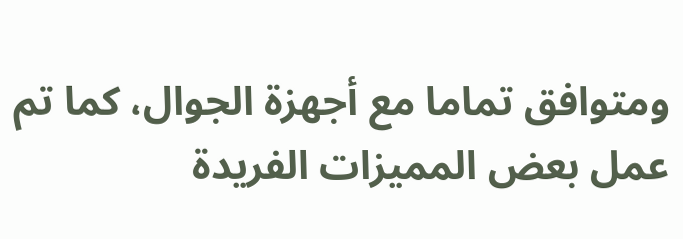ومتوافق تماما مع أجهزة الجوال، كما تم عمل بعض المميزات الفريدة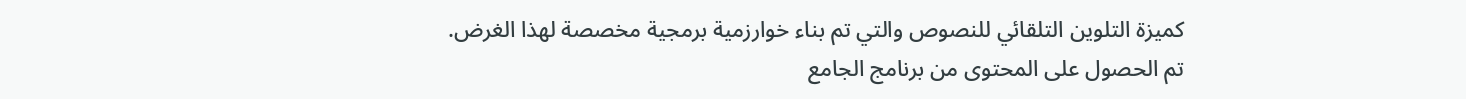كميزة التلوين التلقائي للنصوص والتي تم بناء خوارزمية برمجية مخصصة لهذا الغرض.
تم الحصول على المحتوى من برنامج الجامع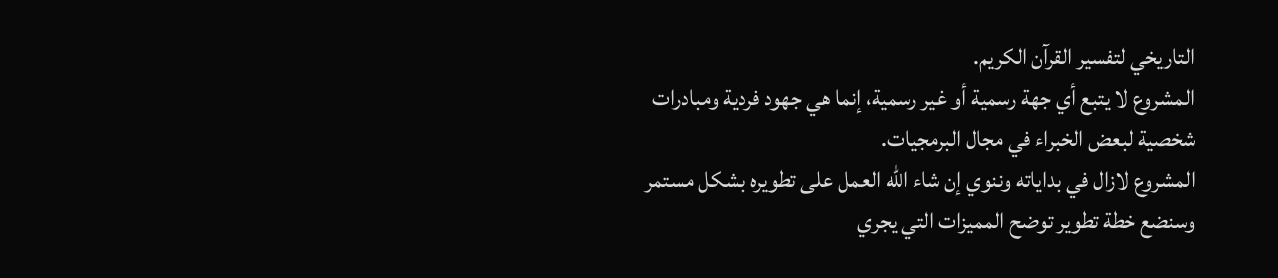التاريخي لتفسير القرآن الكريم.
المشروع لا يتبع أي جهة رسمية أو غير رسمية، إنما هي جهود فردية ومبادرات شخصية لبعض الخبراء في مجال البرمجيات.
المشروع لازال في بداياته وننوي إن شاء الله العمل على تطويره بشكل مستمر وسنضع خطة تطوير توضح المميزات التي يجري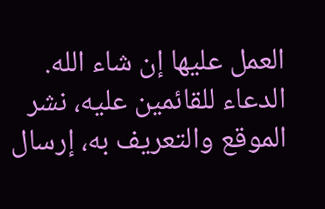العمل عليها إن شاء الله.
الدعاء للقائمين عليه، نشر الموقع والتعريف به، إرسال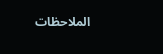الملاحظات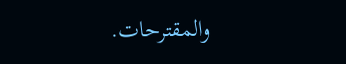والمقترحات.